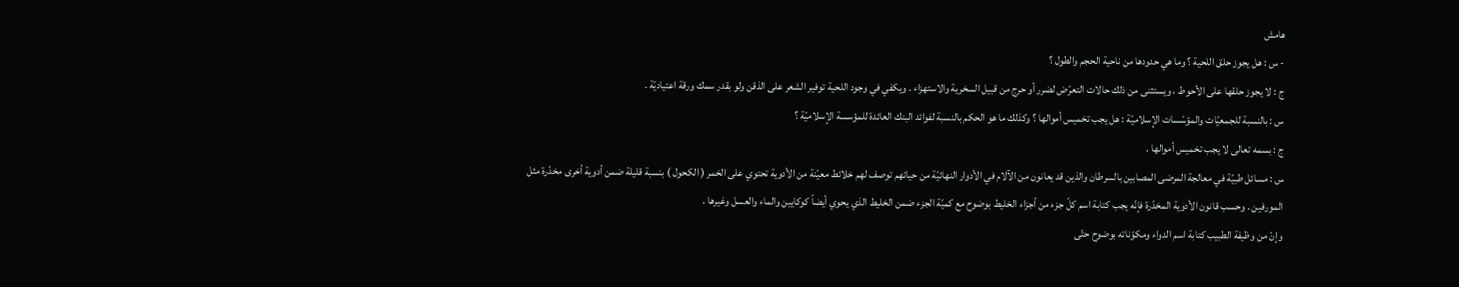هامش
- س : هل يجوز حلق اللحية ؟ وما هي حدودها من ناحية الحجم والطول ؟
ج : لا يجوز حلقها على الأحوط ، ويستثنى من ذلك حالات التعرّض لضرر أو حرج من قبيل السخرية والاستهزاء . ويكفي في وجود اللحية توفير الشعر على الذقن ولو بقدر سمك ورقة اعتياديّة .
س : بالنسبة للجمعيّات والمؤسّسات الإسلاميّة : هل يجب تخميس أموالها ؟ وكذلك ما هو الحكم بالنسبة لفوائد البنك العائدة للمؤسسة الإسلاميّة ؟
ج : بسمه تعالى لا يجب تخميس أموالها .
س : مسائل طبيّة في معالجة المرضى المصابين بالسرطان والذين قد يعانون من الآلام في الأدوار النهائيّة من حياتهم توصف لهم خلائط معيّنة من الأدوية تحتوي على الخمر ( الكحول ) بنسبة قليلة ضمن أدوية أخرى مخدّرة مثل المورفين . وحسب قانون الأدوية المخدّرة فإنّه يجب كتابة اسم كلّ جزء من أجزاء الخليط بوضوح مع كميّة الجزء ضمن الخليط الذي يحوي أيضاً كوكايين والماء والعسل وغيرها .
وإنّ من وظيفة الطبيب كتابة اسم الدواء ومكوّناته بوضوح حتّى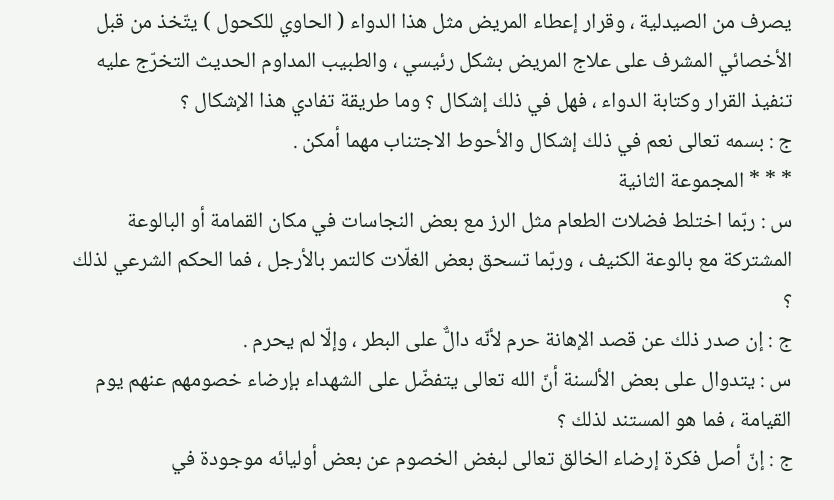يصرف من الصيدلية ، وقرار إعطاء المريض مثل هذا الدواء ( الحاوي للكحول ) يتّخذ من قبل الأخصائي المشرف على علاج المريض بشكل رئيسي ، والطبيب المداوم الحديث التخرّج عليه تنفيذ القرار وكتابة الدواء ، فهل في ذلك إشكال ؟ وما طريقة تفادي هذا الإشكال ؟
ج : بسمه تعالى نعم في ذلك إشكال والأحوط الاجتناب مهما أمكن .
* * * المجموعة الثانية
س : ربّما اختلط فضلات الطعام مثل الرز مع بعض النجاسات في مكان القمامة أو البالوعة المشتركة مع بالوعة الكنيف ، وربّما تسحق بعض الغلّات كالتمر بالأرجل ، فما الحكم الشرعي لذلك ؟
ج : إن صدر ذلك عن قصد الإهانة حرم لأنّه دالٌّ على البطر ، وإلّا لم يحرم .
س : يتدوال على بعض الألسنة أنّ الله تعالى يتفضّل على الشهداء بإرضاء خصومهم عنهم يوم القيامة ، فما هو المستند لذلك ؟
ج : إنّ أصل فكرة إرضاء الخالق تعالى لبغض الخصوم عن بعض أوليائه موجودة في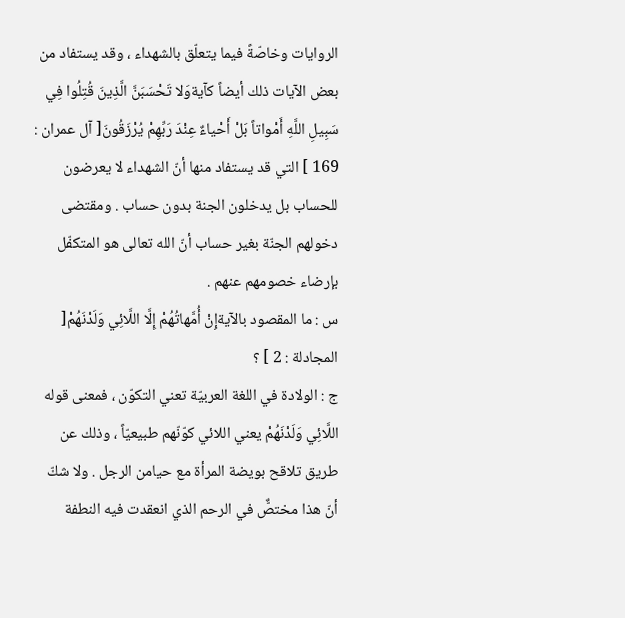الروايات وخاصّةً فيما يتعلّق بالشهداء ، وقد يستفاد من بعض الآيات ذلك أيضاً كآيةوَلا تَحْسَبَنَّ الَّذِينَ قُتِلُوا فِي سَبِيلِ اللَّهِ أَمْواتاً بَلْ أَحْياءٌ عِنْدَ رَبِّهِمْ يُرْزَقُونَ[ آل عمران : 169 ] التي قد يستفاد منها أنّ الشهداء لا يعرضون للحساب بل يدخلون الجنة بدون حساب . ومقتضى دخولهم الجنّة بغير حساب أنّ الله تعالى هو المتكفّل بإرضاء خصومهم عنهم .
س : ما المقصود بالآيةإِنْ أُمَّهاتُهُمْ إِلَّا اللَّائِي وَلَدْنَهُمْ[ المجادلة : 2 ] ؟
ج : الولادة في اللغة العربيّة تعني التكوّن ، فمعنى قوله اللَّائِي وَلَدْنَهُمْ يعني اللائي كوّنّهم طبيعيّاً ، وذلك عن طريق تلاقح بويضة المرأة مع حيامن الرجل . ولا شكّ أنّ هذا مختصٌّ في الرحم الذي انعقدت فيه النطفة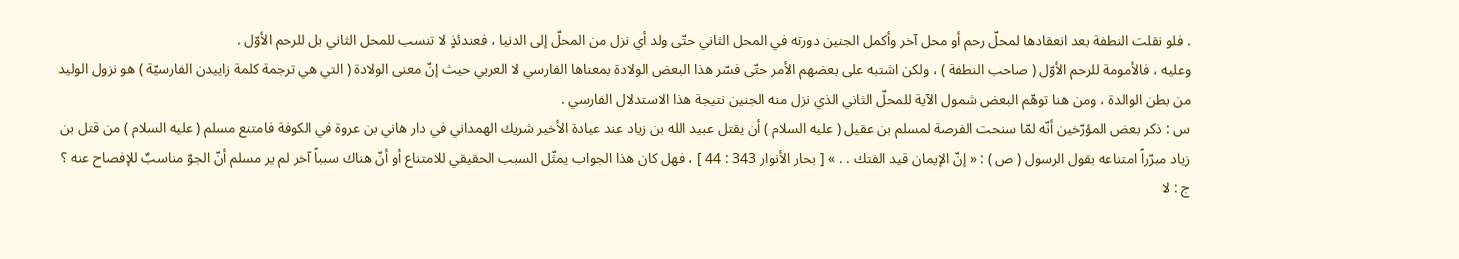. فلو نقلت النطفة بعد انعقادها لمحلّ رحم أو محل آخر وأكمل الجنين دورته في المحل الثاني حتّى ولد أي نزل من المحلّ إلى الدنيا ، فعندئذٍ لا تنسب للمحل الثاني بل للرحم الأوّل .
وعليه ، فالأمومة للرحم الأوّل ( صاحب النطفة ) ، ولكن اشتبه على بعضهم الأمر حتّى فسّر هذا البعض الولادة بمعناها الفارسي لا العربي حيث إنّ معنى الولادة ( التي هي ترجمة كلمة زاييدن الفارسيّة ) هو نزول الوليد من بطن الوالدة ، ومن هنا توهّم البعض شمول الآية للمحلّ الثاني الذي نزل منه الجنين نتيجة هذا الاستدلال الفارسي .
س : ذكر بعض المؤرّخين أنّه لمّا سنحت الفرصة لمسلم بن عقيل ( عليه السلام ) أن يقتل عبيد الله بن زياد عند عيادة الأخير شريك الهمداني في دار هاني بن عروة في الكوفة فامتنع مسلم ( عليه السلام ) من قتل بن زياد مبرّراً امتناعه بقول الرسول ( ص ) : « إنّ الإيمان قيد الفتك . . » [ بحار الأنوار 343 : 44 ] ، فهل كان هذا الجواب يمثّل السبب الحقيقي للامتناع أو أنّ هناك سبباً آخر لم ير مسلم أنّ الجوّ مناسبٌ للإفصاح عنه ؟
ج : لا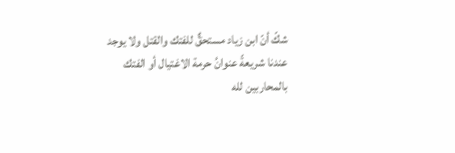شكّ أنّ ابن زياد مستحقٌّ للفتك والقتل ولا يوجد عندنا شريعةً عنوانُ حرمة الاغتيال أو الفتك بالمحاربين لله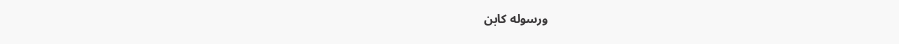ورسوله كابن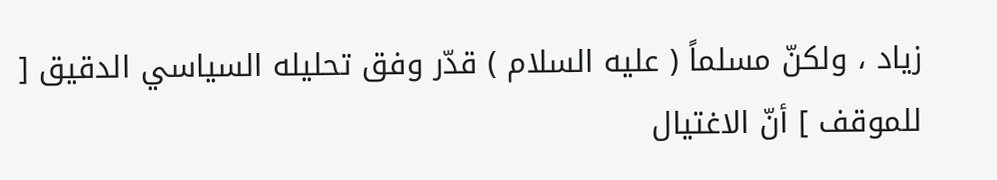زياد ، ولكنّ مسلماً ( عليه السلام ) قدّر وفق تحليله السياسي الدقيق [ للموقف ] أنّ الاغتيال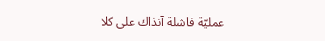عمليّة فاشلة آنذاك على كلا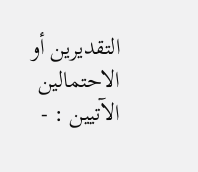التقديرين أو الاحتمالين الآتيين : -